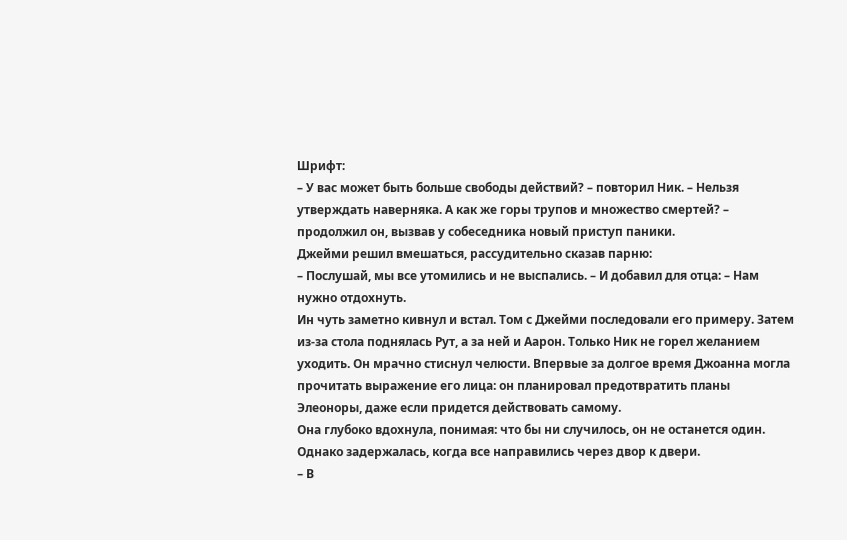Шрифт:
– У вас может быть больше свободы действий? – повторил Ник. – Нельзя утверждать наверняка. А как же горы трупов и множество смертей? – продолжил он, вызвав у собеседника новый приступ паники.
Джейми решил вмешаться, рассудительно сказав парню:
– Послушай, мы все утомились и не выспались. – И добавил для отца: – Нам нужно отдохнуть.
Ин чуть заметно кивнул и встал. Том с Джейми последовали его примеру. Затем из-за стола поднялась Рут, а за ней и Аарон. Только Ник не горел желанием уходить. Он мрачно стиснул челюсти. Впервые за долгое время Джоанна могла прочитать выражение его лица: он планировал предотвратить планы Элеоноры, даже если придется действовать самому.
Она глубоко вдохнула, понимая: что бы ни случилось, он не останется один. Однако задержалась, когда все направились через двор к двери.
– В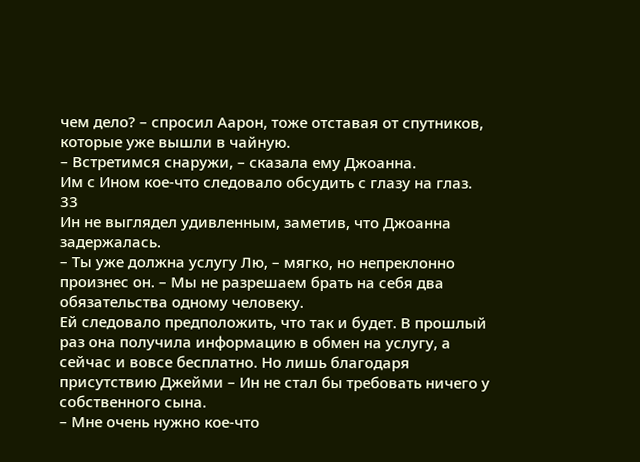чем дело? – спросил Аарон, тоже отставая от спутников, которые уже вышли в чайную.
– Встретимся снаружи, – сказала ему Джоанна.
Им с Ином кое-что следовало обсудить с глазу на глаз.
33
Ин не выглядел удивленным, заметив, что Джоанна задержалась.
– Ты уже должна услугу Лю, – мягко, но непреклонно произнес он. – Мы не разрешаем брать на себя два обязательства одному человеку.
Ей следовало предположить, что так и будет. В прошлый раз она получила информацию в обмен на услугу, а сейчас и вовсе бесплатно. Но лишь благодаря присутствию Джейми – Ин не стал бы требовать ничего у собственного сына.
– Мне очень нужно кое-что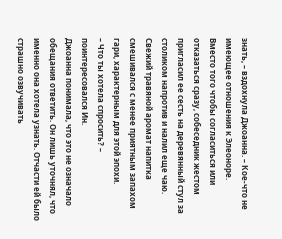знать, – вздохнула Джоанна. – Кое-что не имеющее отношения к Элеоноре.
Вместо того чтобы согласиться или отказаться сразу, собеседник жестом пригласил ее сесть на деревянный стул за столиком напротив и налил еще чаю. Свежий травяной аромат напитка смешивался с менее приятным запахом гари, характерным для этой эпохи.
– Что ты хотела спросить? – поинтересовался Ин.
Джоанна понимала, что это не означало обещания ответить. Он лишь уточнял, что именно она хотела узнать. Отчасти ей было страшно озвучивать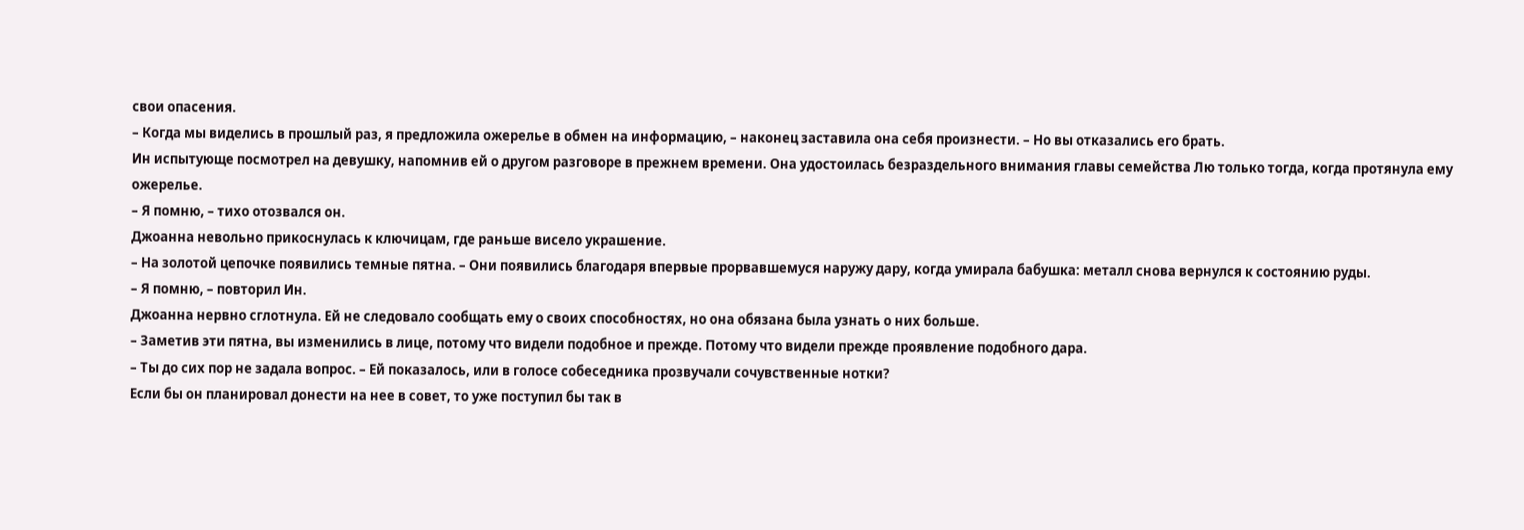свои опасения.
– Когда мы виделись в прошлый раз, я предложила ожерелье в обмен на информацию, – наконец заставила она себя произнести. – Но вы отказались его брать.
Ин испытующе посмотрел на девушку, напомнив ей о другом разговоре в прежнем времени. Она удостоилась безраздельного внимания главы семейства Лю только тогда, когда протянула ему ожерелье.
– Я помню, – тихо отозвался он.
Джоанна невольно прикоснулась к ключицам, где раньше висело украшение.
– На золотой цепочке появились темные пятна. – Они появились благодаря впервые прорвавшемуся наружу дару, когда умирала бабушка: металл снова вернулся к состоянию руды.
– Я помню, – повторил Ин.
Джоанна нервно сглотнула. Ей не следовало сообщать ему о своих способностях, но она обязана была узнать о них больше.
– Заметив эти пятна, вы изменились в лице, потому что видели подобное и прежде. Потому что видели прежде проявление подобного дара.
– Ты до сих пор не задала вопрос. – Ей показалось, или в голосе собеседника прозвучали сочувственные нотки?
Если бы он планировал донести на нее в совет, то уже поступил бы так в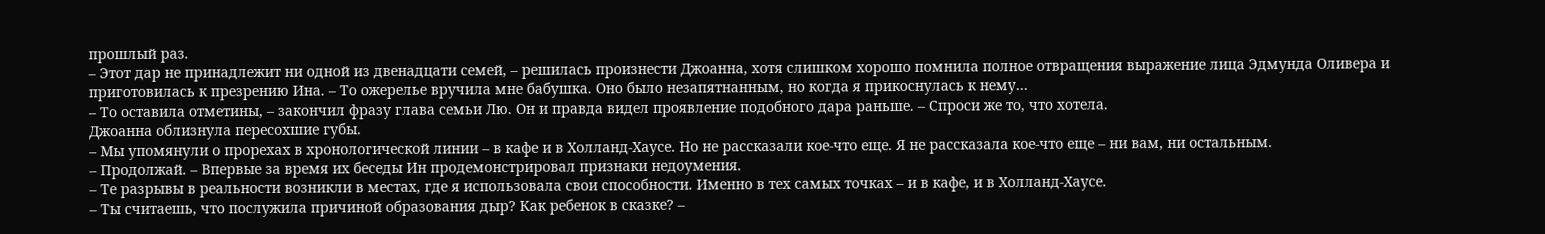прошлый раз.
– Этот дар не принадлежит ни одной из двенадцати семей, – решилась произнести Джоанна, хотя слишком хорошо помнила полное отвращения выражение лица Эдмунда Оливера и приготовилась к презрению Ина. – То ожерелье вручила мне бабушка. Оно было незапятнанным, но когда я прикоснулась к нему…
– То оставила отметины, – закончил фразу глава семьи Лю. Он и правда видел проявление подобного дара раньше. – Спроси же то, что хотела.
Джоанна облизнула пересохшие губы.
– Мы упомянули о прорехах в хронологической линии – в кафе и в Холланд-Хаусе. Но не рассказали кое-что еще. Я не рассказала кое-что еще – ни вам, ни остальным.
– Продолжай. – Впервые за время их беседы Ин продемонстрировал признаки недоумения.
– Те разрывы в реальности возникли в местах, где я использовала свои способности. Именно в тех самых точках – и в кафе, и в Холланд-Хаусе.
– Ты считаешь, что послужила причиной образования дыр? Как ребенок в сказке? –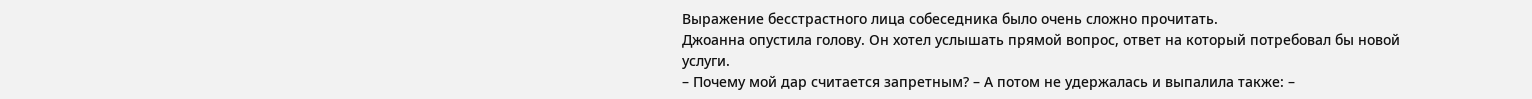Выражение бесстрастного лица собеседника было очень сложно прочитать.
Джоанна опустила голову. Он хотел услышать прямой вопрос, ответ на который потребовал бы новой услуги.
– Почему мой дар считается запретным? – А потом не удержалась и выпалила также: –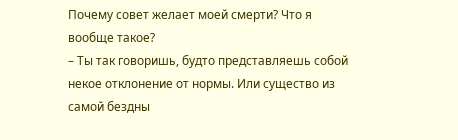Почему совет желает моей смерти? Что я вообще такое?
– Ты так говоришь, будто представляешь собой некое отклонение от нормы. Или существо из самой бездны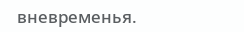вневременья.